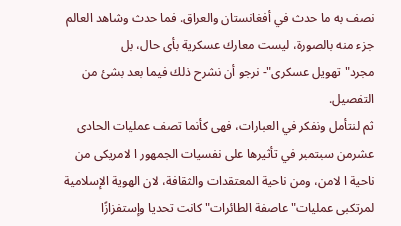نصف به ما حدث في أفغانستان والعراق. فما حدث وشاهد العالم جزء منه بالصورة، ليست معارك عسكرية بأى حال، بل مجرد"تهويل عسكرى"- نرجو أن نشرح ذلك فيما بعد بشئ من التفصيل.
ثم لنتأمل ونفكر في العبارات، فهى كأنما تصف عمليات الحادى عشرمن سبتمبر في تأثيرها على نفسيات الجمهور ا لامريكى من ناحية ا لامن، ومن ناحية المعتقدات والثقافة، لان الهوية الإسلامية لمرتكبى عمليات"عاصفة الطائرات"كانت تحديا وإستفزازًا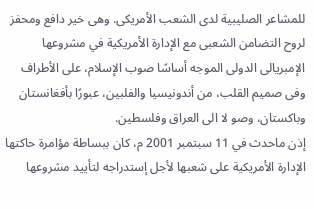للمشاعر الصليبية لدى الشعب الأمريكى. وهى خير دافع ومحفز لروح التضامن الشعبى مع الإدارة الأمريكية في مشروعها الإمبريالى الدولى الموجه أساسًا صوب الإسلام، على الأطراف وفى صميم القلب، من أندونيسيا والفلبين، عبورًا بأفغانستان وباكستان، وصو لا الى العراق وفلسطين.
إذن ماحدث في 11 سبتمبر 2001 م، كان ببساطة مؤامرة حاكتها الإدارة الأمريكية على شعبها لأجل إستدراجه لتأييد مشروعها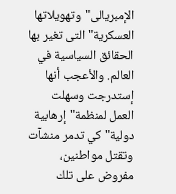الإمبريالى"وتهويلاتها العسكرية"التى تغير بها الحقائق السياسية في العالم. والأعجب أنها إستدرجت وسهلت العمل لمنظمة"إرهابية دولية"كي تدمر منشآت وتقتل مواطنين، مفروض على تلك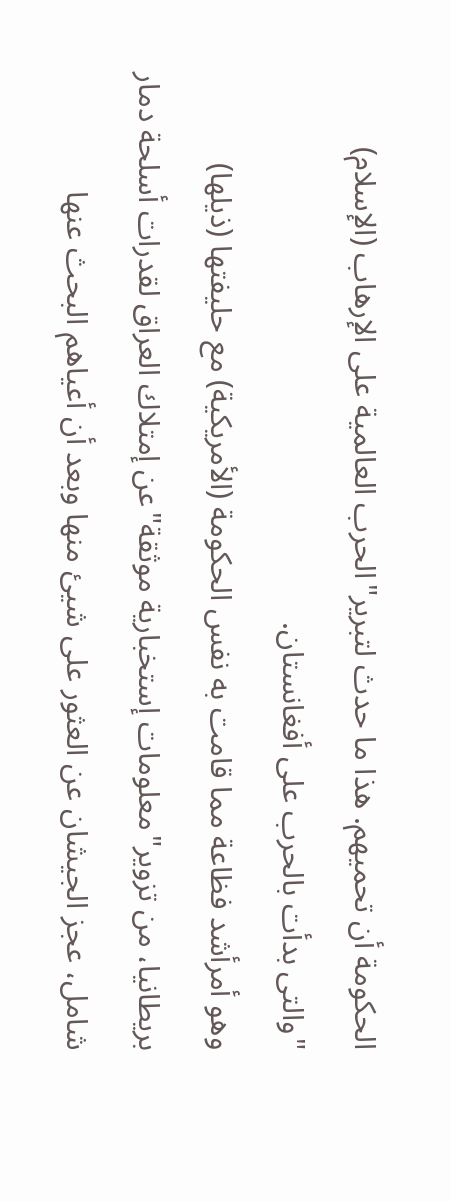الحكومة أن تحميهم. هذا ما حدث لتبرير"الحرب العالمية على الإرهاب (الإسلام) "والتى بدأت بالحرب على أفغانستان.
وهو أمرأشد فظاعة مما قامت به نفس الحكومة (الأمريكية) مع حليفتها (ذيلها)
بريطانيا، من تزوير"معلومات إستخبارية موثقة"عن إمتلاك العراق لقدرات أسلحة دمار شامل، عجز الجيشان عن العثور على شيئ منها وبعد أن أعياهم البحث عنها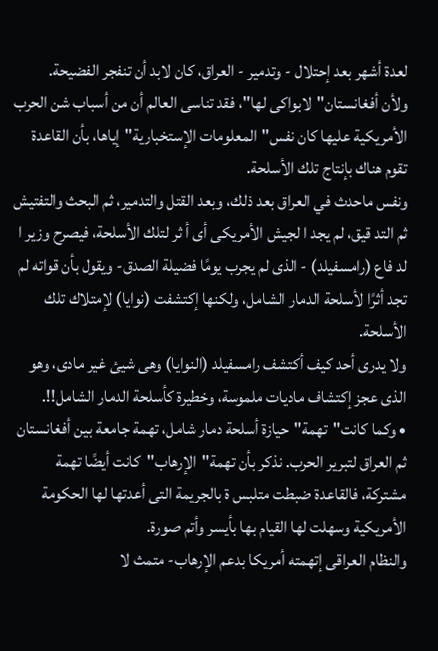لعدة أشهر بعد إحتلال - وتدمير - العراق، كان لابد أن تنفجر الفضيحة.
ولأن أفغانستان"لابواكى لها"، فقد تناسى العالم أن من أسباب شن الحرب الأمريكية عليها كان نفس"المعلومات الإستخبارية"إياها، بأن القاعدة تقوم هناك بإنتاج تلك الأسلحة.
ونفس ماحدث في العراق بعد ذلك، وبعد القتل والتدمير، ثم البحث والتفتيش ثم التد قيق، لم يجد ا لجيش الأمريكى أى أ ثر لتلك الأسلحة، فيصرح وزير ا لد فاع (رامسفيلد) - الذى لم يجرب يومًا فضيلة الصدق- ويقول بأن قواته لم تجد أثرًا لأسلحة الدمار الشامل، ولكنها إكتشفت (نوايا) لإمتلاك تلك الأسلحة.
ولا يدرى أحد كيف أكتشف رامسفيلد (النوايا) وهى شيئ غير مادى، وهو الذى عجز إكتشاف ماديات ملموسة، وخطيرة كأسلحة الدمار الشامل!!.
• وكما كانت"تهمة"حيازة أسلحة دمار شامل، تهمة جامعة بين أفغانستان ثم العراق لتبرير الحرب. نذكر بأن تهمة"الإرهاب"كانت أيضًا تهمة مشتركة، فالقاعدة ضبطت متلبس ة بالجريمة التى أعدتها لها الحكومة الأمريكية وسهلت لها القيام بها بأيسر وأتم صورة.
والنظام العراقى إتهمته أمريكا بدعم الإرهاب- متمث لا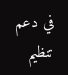في دعم تنظيم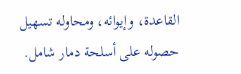القاعدة، وإيوائه، ومحاوله تسهيل حصوله على أسلحة دمار شامل.